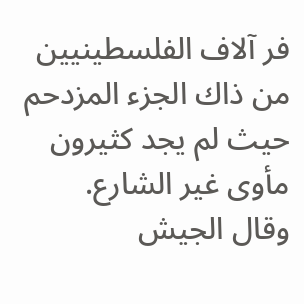فر آلاف الفلسطينيين من ذاك الجزء المزدحم حيث لم يجد كثيرون مأوى غير الشارع.
وقال الجيش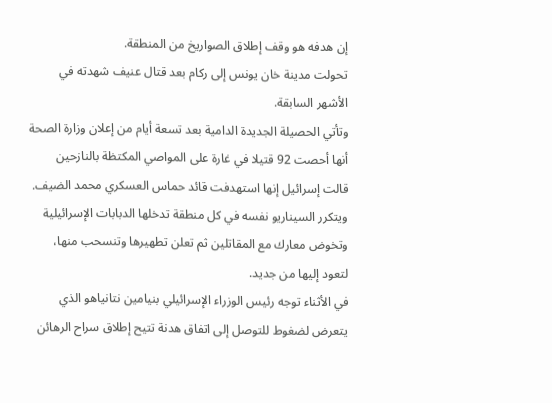إن هدفه هو وقف إطلاق الصواريخ من المنطقة.
تحولت مدينة خان يونس إلى ركام بعد قتال عنيف شهدته في الأشهر السابقة.
وتأتي الحصيلة الجديدة الدامية بعد تسعة أيام من إعلان وزارة الصحة أنها أحصت 92 قتيلا في غارة على المواصي المكتظة بالنازحين قالت إسرائيل إنها استهدفت قائد حماس العسكري محمد الضيف.
ويتكرر السيناريو نفسه في كل منطقة تدخلها الدبابات الإسرائيلية وتخوض معارك مع المقاتلين ثم تعلن تطهيرها وتنسحب منها، لتعود إليها من جديد.
في الأثناء توجه رئيس الوزراء الإسرائيلي بنيامين نتانياهو الذي يتعرض لضغوط للتوصل إلى اتفاق هدنة تتيح إطلاق سراح الرهائن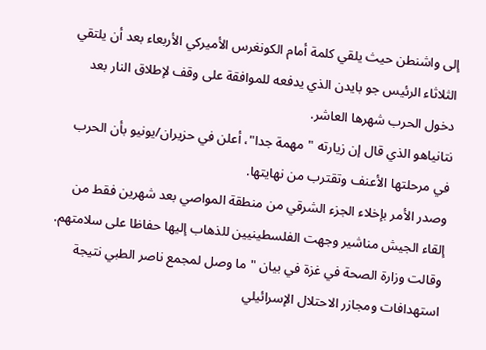إلى واشنطن حيث يلقي كلمة أمام الكونغرس الأميركي الأربعاء بعد أن يلتقي الثلاثاء الرئيس جو بايدن الذي يدفعه للموافقة على وقف لإطلاق النار بعد دخول الحرب شهرها العاشر.
نتانياهو الذي قال إن زيارته "مهمة جدا"، أعلن في حزيران/يونيو بأن الحرب في مرحلتها الأعنف وتقترب من نهايتها.
وصدر الأمر بإخلاء الجزء الشرقي من منطقة المواصي بعد شهرين فقط من إلقاء الجيش مناشير وجهت الفلسطينيين للذهاب إليها حفاظا على سلامتهم.
وقالت وزارة الصحة في غزة في بيان "ما وصل لمجمع ناصر الطبي نتيجة استهدافات ومجازر الاحتلال الإسرائيلي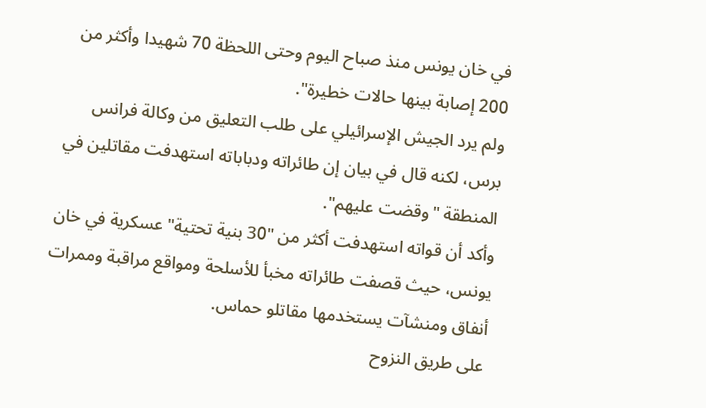في خان يونس منذ صباح اليوم وحتى اللحظة 70 شهيدا وأكثر من 200 إصابة بينها حالات خطيرة".
ولم يرد الجيش الإسرائيلي على طلب التعليق من وكالة فرانس برس، لكنه قال في بيان إن طائراته ودباباته استهدفت مقاتلين في المنطقة "وقضت عليهم".
وأكد أن قواته استهدفت أكثر من "30 بنية تحتية" عسكرية في خان يونس، حيث قصفت طائراته مخبأ للأسلحة ومواقع مراقبة وممرات أنفاق ومنشآت يستخدمها مقاتلو حماس.
على طريق النزوح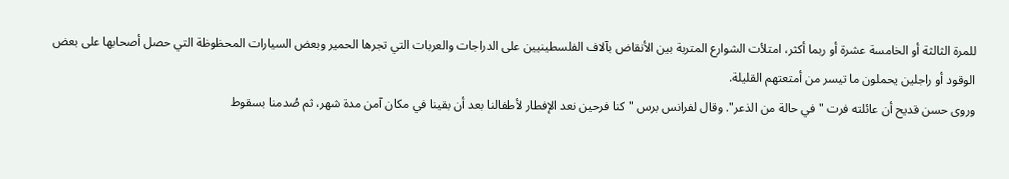للمرة الثالثة أو الخامسة عشرة أو ربما أكثر، امتلأت الشوارع المتربة بين الأنقاض بآلاف الفلسطينيين على الدراجات والعربات التي تجرها الحمير وبعض السيارات المحظوظة التي حصل أصحابها على بعض الوقود أو راجلين يحملون ما تيسر من أمتعتهم القليلة.
وروى حسن قديح أن عائلته فرت "في حالة من الذعر". وقال لفرانس برس "كنا فرحين نعد الإفطار لأطفالنا بعد أن بقينا في مكان آمن مدة شهر، ثم صُدمنا بسقوط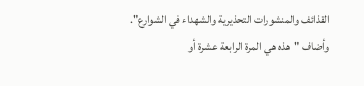القذائف والمنشورات التحذيرية والشهداء في الشوارع".
وأضاف "هذه هي المرة الرابعة عشرة أو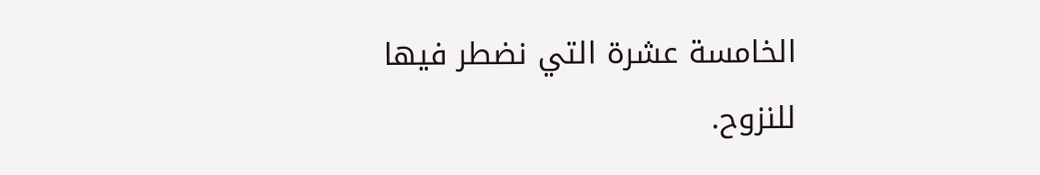الخامسة عشرة التي نضطر فيها للنزوح.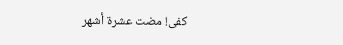كفى! مضت عشرة أشهر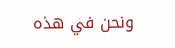ونحن في هذه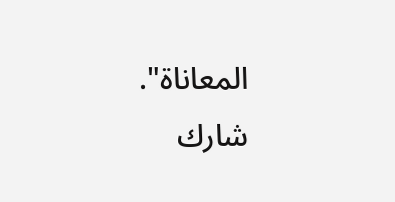المعاناة".
شارك